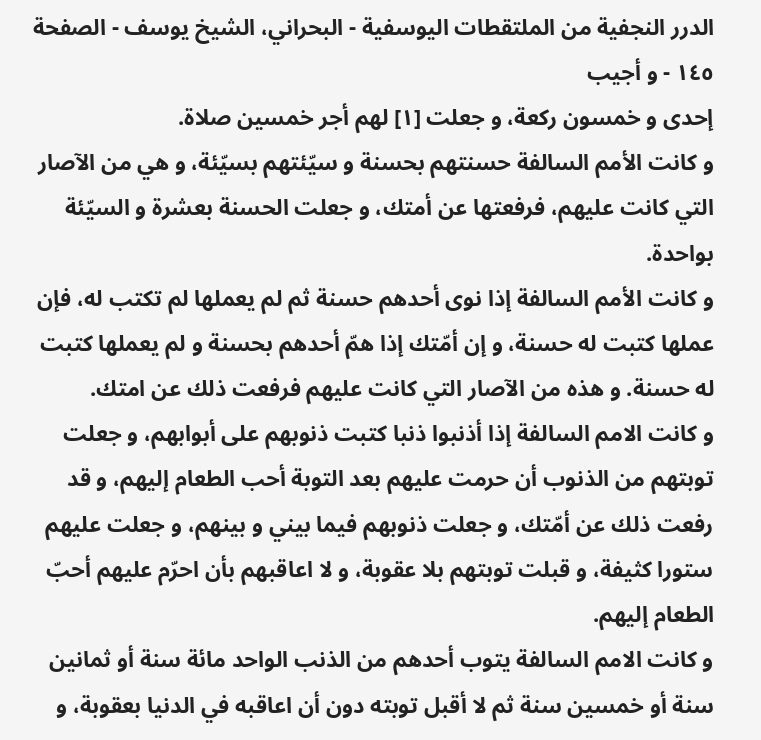الدرر النجفية من الملتقطات اليوسفية - البحراني، الشيخ يوسف - الصفحة ١٤٥ - و أجيب
إحدى و خمسون ركعة، و جعلت [١] لهم أجر خمسين صلاة.
و كانت الأمم السالفة حسنتهم بحسنة و سيّئتهم بسيّئة، و هي من الآصار التي كانت عليهم، فرفعتها عن أمتك، و جعلت الحسنة بعشرة و السيّئة بواحدة.
و كانت الأمم السالفة إذا نوى أحدهم حسنة ثم لم يعملها لم تكتب له، فإن عملها كتبت له حسنة، و إن أمّتك إذا همّ أحدهم بحسنة و لم يعملها كتبت له حسنة. و هذه من الآصار التي كانت عليهم فرفعت ذلك عن امتك.
و كانت الامم السالفة إذا أذنبوا ذنبا كتبت ذنوبهم على أبوابهم، و جعلت توبتهم من الذنوب أن حرمت عليهم بعد التوبة أحب الطعام إليهم، و قد رفعت ذلك عن أمّتك، و جعلت ذنوبهم فيما بيني و بينهم، و جعلت عليهم ستورا كثيفة، و قبلت توبتهم بلا عقوبة، و لا اعاقبهم بأن احرّم عليهم أحبّ الطعام إليهم.
و كانت الامم السالفة يتوب أحدهم من الذنب الواحد مائة سنة أو ثمانين سنة أو خمسين سنة ثم لا أقبل توبته دون أن اعاقبه في الدنيا بعقوبة، و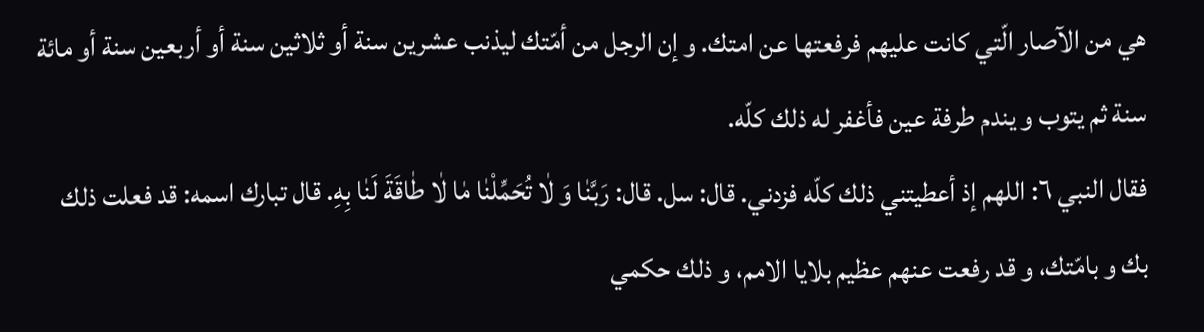هي من الآصار الّتي كانت عليهم فرفعتها عن امتك. و إن الرجل من أمّتك ليذنب عشرين سنة أو ثلاثين سنة أو أربعين سنة أو مائة سنة ثم يتوب و يندم طرفة عين فأغفر له ذلك كلّه.
فقال النبي ٦: اللهم إذ أعطيتني ذلك كلّه فزدني. قال: سل. قال: رَبَّنٰا وَ لٰا تُحَمِّلْنٰا مٰا لٰا طٰاقَةَ لَنٰا بِهِ. قال تبارك اسمه: قد فعلت ذلك بك و بامّتك، و قد رفعت عنهم عظيم بلايا الامم، و ذلك حكمي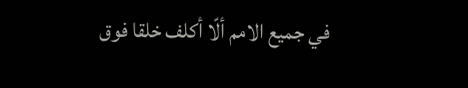في جميع الامم ألّا أكلف خلقا فوق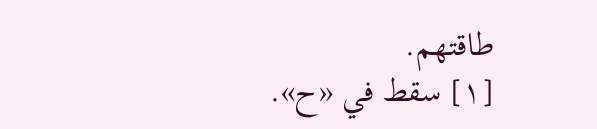طاقتهم.
[١] سقط في «ح».